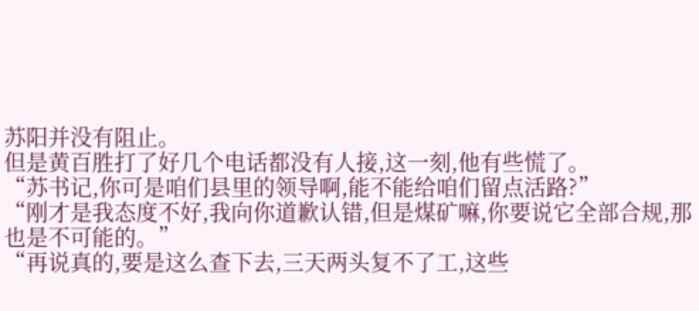苏阳并没有阻止。
但是黄百胜打了好几个电话都没有人接,这一刻,他有些慌了。
“苏书记,你可是咱们县里的领导啊,能不能给咱们留点活路?”
“刚才是我态度不好,我向你道歉认错,但是煤矿嘛,你要说它全部合规,那也是不可能的。”
“再说真的,要是这么查下去,三天两头复不了工,这些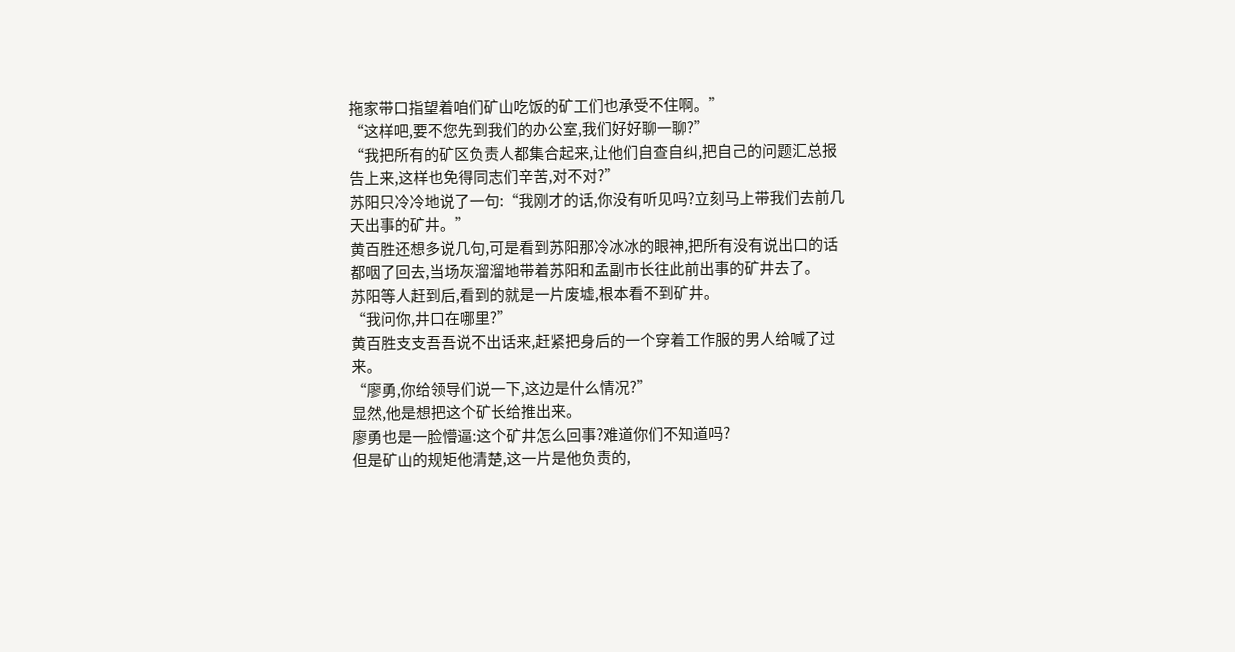拖家带口指望着咱们矿山吃饭的矿工们也承受不住啊。”
“这样吧,要不您先到我们的办公室,我们好好聊一聊?”
“我把所有的矿区负责人都集合起来,让他们自查自纠,把自己的问题汇总报告上来,这样也免得同志们辛苦,对不对?”
苏阳只冷冷地说了一句:“我刚才的话,你没有听见吗?立刻马上带我们去前几天出事的矿井。”
黄百胜还想多说几句,可是看到苏阳那冷冰冰的眼神,把所有没有说出口的话都咽了回去,当场灰溜溜地带着苏阳和孟副市长往此前出事的矿井去了。
苏阳等人赶到后,看到的就是一片废墟,根本看不到矿井。
“我问你,井口在哪里?”
黄百胜支支吾吾说不出话来,赶紧把身后的一个穿着工作服的男人给喊了过来。
“廖勇,你给领导们说一下,这边是什么情况?”
显然,他是想把这个矿长给推出来。
廖勇也是一脸懵逼:这个矿井怎么回事?难道你们不知道吗?
但是矿山的规矩他清楚,这一片是他负责的,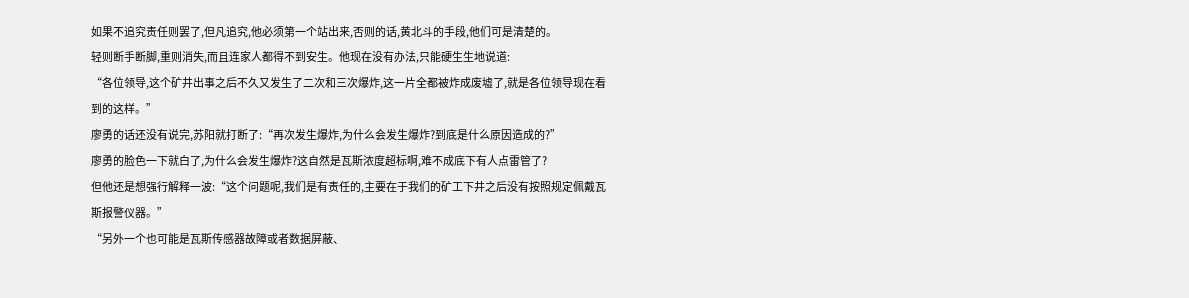如果不追究责任则罢了,但凡追究,他必须第一个站出来,否则的话,黄北斗的手段,他们可是清楚的。
轻则断手断脚,重则消失,而且连家人都得不到安生。他现在没有办法,只能硬生生地说道:
“各位领导,这个矿井出事之后不久又发生了二次和三次爆炸,这一片全都被炸成废墟了,就是各位领导现在看到的这样。”
廖勇的话还没有说完,苏阳就打断了:“再次发生爆炸,为什么会发生爆炸?到底是什么原因造成的?”
廖勇的脸色一下就白了,为什么会发生爆炸?这自然是瓦斯浓度超标啊,难不成底下有人点雷管了?
但他还是想强行解释一波:“这个问题呢,我们是有责任的,主要在于我们的矿工下井之后没有按照规定佩戴瓦斯报警仪器。”
“另外一个也可能是瓦斯传感器故障或者数据屏蔽、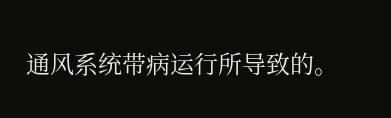通风系统带病运行所导致的。